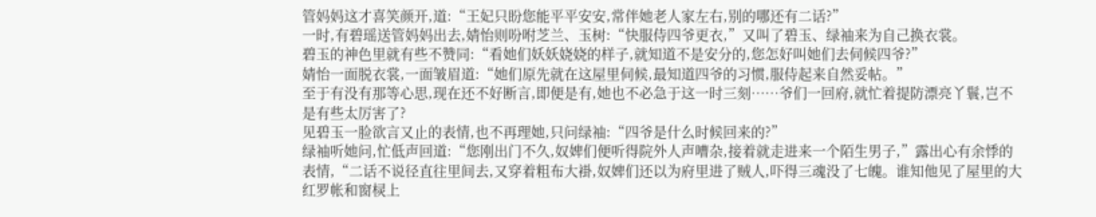管妈妈这才喜笑颜开,道:“王妃只盼您能平平安安,常伴她老人家左右,别的哪还有二话?”
一时,有碧瑶送管妈妈出去,婧怡则吩咐芝兰、玉树:“快服侍四爷更衣,”又叫了碧玉、绿袖来为自己换衣裳。
碧玉的神色里就有些不赞同:“看她们妖妖娆娆的样子,就知道不是安分的,您怎好叫她们去伺候四爷?”
婧怡一面脱衣裳,一面皱眉道:“她们原先就在这屋里伺候,最知道四爷的习惯,服侍起来自然妥帖。”
至于有没有那等心思,现在还不好断言,即便是有,她也不必急于这一时三刻……爷们一回府,就忙着提防漂亮丫鬟,岂不是有些太厉害了?
见碧玉一脸欲言又止的表情,也不再理她,只问绿袖:“四爷是什么时候回来的?”
绿袖听她问,忙低声回道:“您刚出门不久,奴婢们便听得院外人声嘈杂,接着就走进来一个陌生男子,”露出心有余悸的表情,“二话不说径直往里间去,又穿着粗布大褂,奴婢们还以为府里进了贼人,吓得三魂没了七魄。谁知他见了屋里的大红罗帐和窗棂上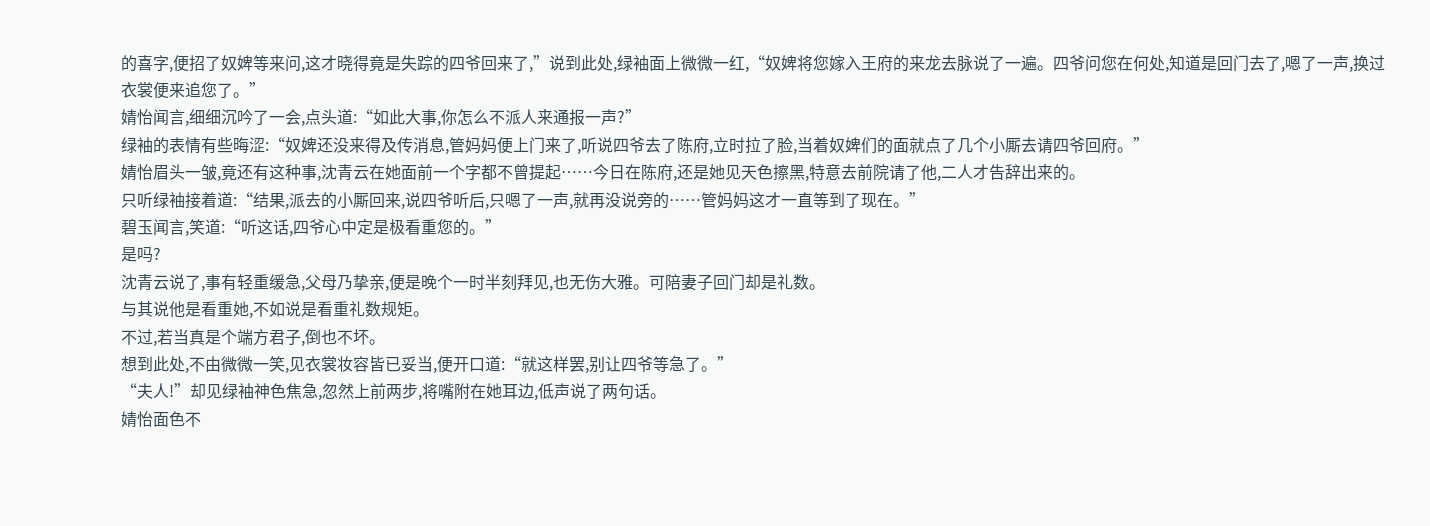的喜字,便招了奴婢等来问,这才晓得竟是失踪的四爷回来了,”说到此处,绿袖面上微微一红,“奴婢将您嫁入王府的来龙去脉说了一遍。四爷问您在何处,知道是回门去了,嗯了一声,换过衣裳便来追您了。”
婧怡闻言,细细沉吟了一会,点头道:“如此大事,你怎么不派人来通报一声?”
绿袖的表情有些晦涩:“奴婢还没来得及传消息,管妈妈便上门来了,听说四爷去了陈府,立时拉了脸,当着奴婢们的面就点了几个小厮去请四爷回府。”
婧怡眉头一皱,竟还有这种事,沈青云在她面前一个字都不曾提起……今日在陈府,还是她见天色擦黑,特意去前院请了他,二人才告辞出来的。
只听绿袖接着道:“结果,派去的小厮回来,说四爷听后,只嗯了一声,就再没说旁的……管妈妈这才一直等到了现在。”
碧玉闻言,笑道:“听这话,四爷心中定是极看重您的。”
是吗?
沈青云说了,事有轻重缓急,父母乃挚亲,便是晚个一时半刻拜见,也无伤大雅。可陪妻子回门却是礼数。
与其说他是看重她,不如说是看重礼数规矩。
不过,若当真是个端方君子,倒也不坏。
想到此处,不由微微一笑,见衣裳妆容皆已妥当,便开口道:“就这样罢,别让四爷等急了。”
“夫人!”却见绿袖神色焦急,忽然上前两步,将嘴附在她耳边,低声说了两句话。
婧怡面色不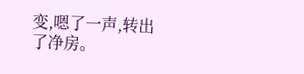变,嗯了一声,转出了净房。